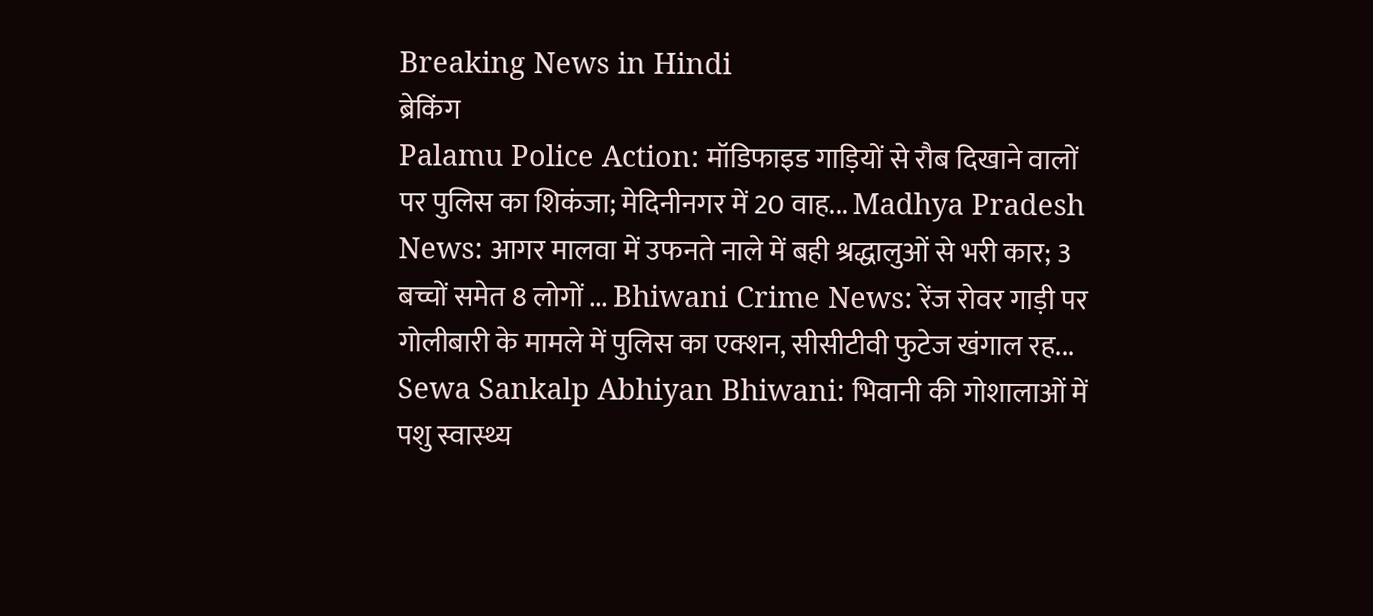Breaking News in Hindi
ब्रेकिंग
Palamu Police Action: मॉडिफाइड गाड़ियों से रौब दिखाने वालों पर पुलिस का शिकंजा; मेदिनीनगर में 20 वाह... Madhya Pradesh News: आगर मालवा में उफनते नाले में बही श्रद्धालुओं से भरी कार; 3 बच्चों समेत 8 लोगों ... Bhiwani Crime News: रेंज रोवर गाड़ी पर गोलीबारी के मामले में पुलिस का एक्शन, सीसीटीवी फुटेज खंगाल रह... Sewa Sankalp Abhiyan Bhiwani: भिवानी की गोशालाओं में पशु स्वास्थ्य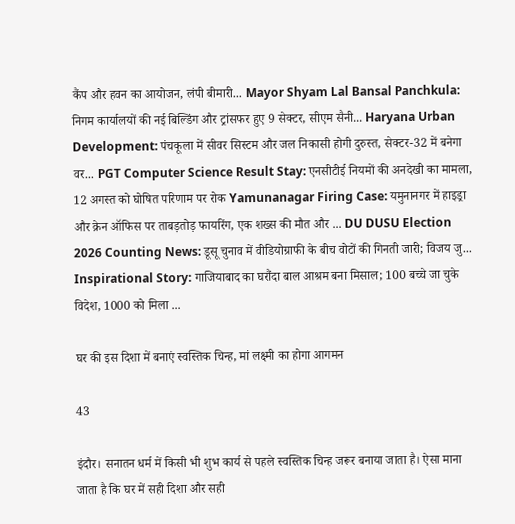कैंप और हवन का आयोजन, लंपी बीमारी... Mayor Shyam Lal Bansal Panchkula: निगम कार्यालयों की नई बिल्डिंग और ट्रांसफर हुए 9 सेक्टर, सीएम सैनी... Haryana Urban Development: पंचकूला में सीवर सिस्टम और जल निकासी होगी दुरुस्त, सेक्टर-32 में बनेगा वर... PGT Computer Science Result Stay: एनसीटीई नियमों की अनदेखी का मामला, 12 अगस्त को घोषित परिणाम पर रोक Yamunanagar Firing Case: यमुनानगर में हाइड्रा और क्रेन ऑफिस पर ताबड़तोड़ फायरिंग, एक शख्स की मौत और ... DU DUSU Election 2026 Counting News: डूसू चुनाव में वीडियोग्राफी के बीच वोटों की गिनती जारी; विजय जु... Inspirational Story: गाजियाबाद का घरौंदा बाल आश्रम बना मिसाल; 100 बच्चे जा चुके विदेश, 1000 को मिला ...

घर की इस दिशा में बनाएं स्वस्तिक चिन्ह, मां लक्ष्मी का होगा आगमन

43

इंदौर। सनातन धर्म में किसी भी शुभ कार्य से पहले स्वस्तिक चिन्ह जरूर बनाया जाता है। ऐसा माना जाता है कि घर में सही दिशा और सही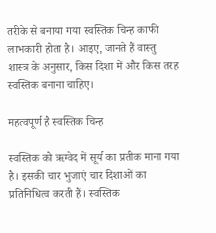तरीके से बनाया गया स्वस्तिक चिन्ह काफी लाभकारी होता है। आइए, जानते हैं वास्तु शास्त्र के अनुसार, किस दिशा में और किस तरह स्वस्तिक बनाना चाहिए।

महत्वपूर्ण है स्वस्तिक चिन्ह

स्वस्तिक को ऋग्वेद में सूर्य का प्रतीक माना गया है। इसकी चार भुजाएं चार दिशाओं का प्रतिनिधित्व करती हैं। स्वस्तिक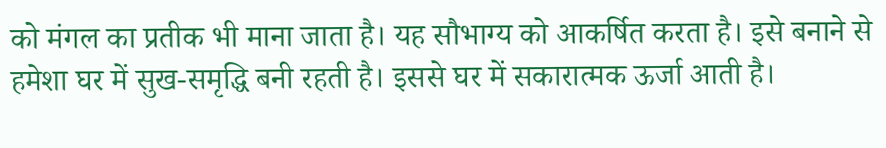को मंगल का प्रतीक भी माना जाता है। यह सौभाग्य को आकर्षित करता है। इसे बनाने से हमेशा घर में सुख-समृद्धि बनी रहती है। इससे घर में सकारात्मक ऊर्जा आती है।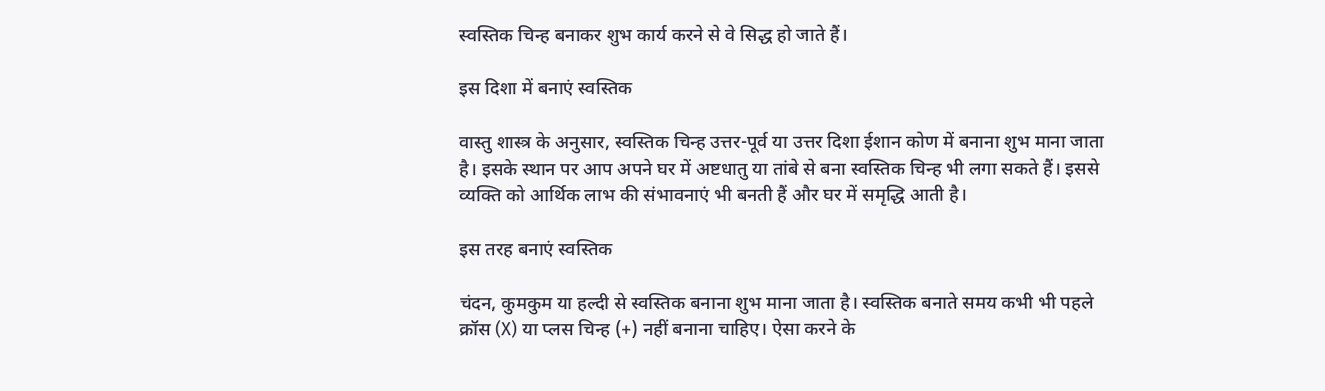स्वस्तिक चिन्ह बनाकर शुभ कार्य करने से वे सिद्ध हो जाते हैं।

इस दिशा में बनाएं स्वस्तिक

वास्तु शास्त्र के अनुसार, स्वस्तिक चिन्ह उत्तर-पूर्व या उत्तर दिशा ईशान कोण में बनाना शुभ माना जाता है। इसके स्थान पर आप अपने घर में अष्टधातु या तांबे से बना स्वस्तिक चिन्ह भी लगा सकते हैं। इससे व्यक्ति को आर्थिक लाभ की संभावनाएं भी बनती हैं और घर में समृद्धि आती है।

इस तरह बनाएं स्वस्तिक

चंदन, कुमकुम या हल्दी से स्वस्तिक बनाना शुभ माना जाता है। स्वस्तिक बनाते समय कभी भी पहले क्रॉस (X) या प्लस चिन्ह (+) नहीं बनाना चाहिए। ऐसा करने के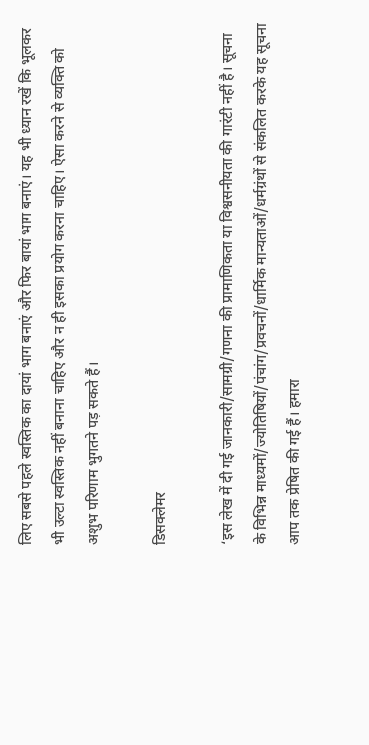लिए सबसे पहले स्वस्तिक का दायां भाग बनाएं और फिर बायां भाग बनाएं। यह भी ध्यान रखें कि भूलकर भी उल्टा स्वस्तिक नहीं बनाना चाहिए और न ही इसका प्रयोग करना चाहिए। ऐसा करने से व्यक्ति को अशुभ परिणाम भुगतने पड़ सकते हैं।

डिसक्लेमर

‘इस लेख में दी गई जानकारी/सामग्री/गणना की प्रामाणिकता या विश्वसनीयता की गारंटी नहीं है। सूचना के विभिन्न माध्यमों/ज्योतिषियों/पंचांग/प्रवचनों/धार्मिक मान्यताओं/धर्मग्रंथों से संकलित करके यह सूचना आप तक प्रेषित की गई हैं। हमारा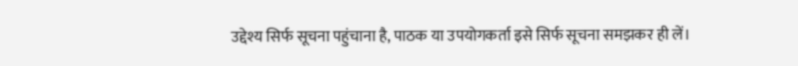उद्देश्य सिर्फ सूचना पहुंचाना है, पाठक या उपयोगकर्ता इसे सिर्फ सूचना समझकर ही लें।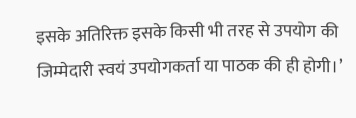इसके अतिरिक्त इसके किसी भी तरह से उपयोग की जिम्मेदारी स्वयं उपयोगकर्ता या पाठक की ही होगी।’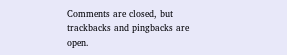Comments are closed, but trackbacks and pingbacks are open.